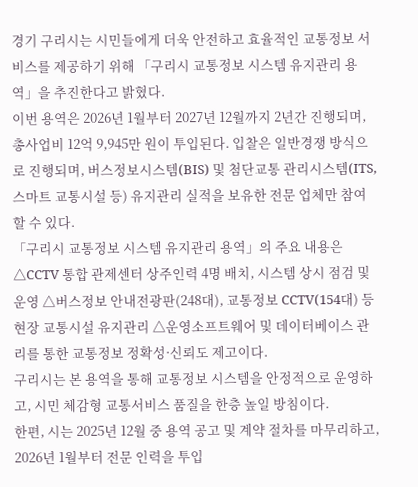경기 구리시는 시민들에게 더욱 안전하고 효율적인 교통정보 서비스를 제공하기 위해 「구리시 교통정보 시스템 유지관리 용역」을 추진한다고 밝혔다.
이번 용역은 2026년 1월부터 2027년 12월까지 2년간 진행되며, 총사업비 12억 9,945만 원이 투입된다. 입찰은 일반경쟁 방식으로 진행되며, 버스정보시스템(BIS) 및 첨단교통 관리시스템(ITS, 스마트 교통시설 등) 유지관리 실적을 보유한 전문 업체만 참여할 수 있다.
「구리시 교통정보 시스템 유지관리 용역」의 주요 내용은 △CCTV 통합 관제센터 상주인력 4명 배치, 시스템 상시 점검 및 운영 △버스정보 안내전광판(248대), 교통정보 CCTV(154대) 등 현장 교통시설 유지관리 △운영소프트웨어 및 데이터베이스 관리를 통한 교통정보 정확성·신뢰도 제고이다.
구리시는 본 용역을 통해 교통정보 시스템을 안정적으로 운영하고, 시민 체감형 교통서비스 품질을 한층 높일 방침이다.
한편, 시는 2025년 12월 중 용역 공고 및 계약 절차를 마무리하고, 2026년 1월부터 전문 인력을 투입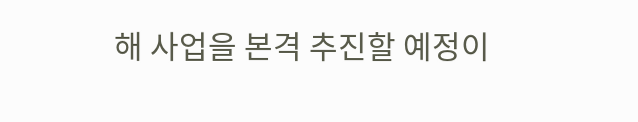해 사업을 본격 추진할 예정이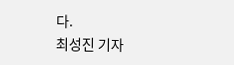다.
최성진 기자